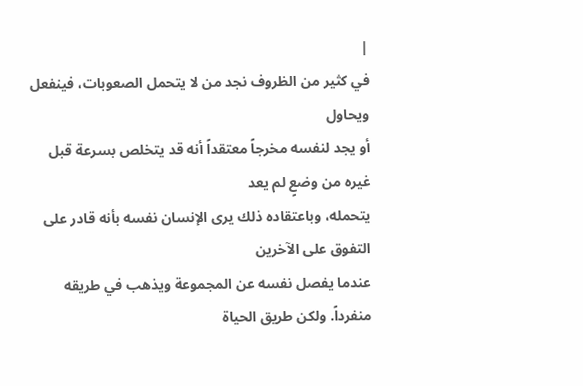|
في كثير من الظروف نجد من لا يتحمل الصعوبات، فينفعل ويحاول
أو يجد لنفسه مخرجاً معتقداً أنه قد يتخلص بسرعة قبل غيره من وضعٍ لم يعد
يتحمله، وباعتقاده ذلك يرى الإنسان نفسه بأنه قادر على التفوق على الآخرين
عندما يفصل نفسه عن المجموعة ويذهب في طريقه منفرداً. ولكن طريق الحياة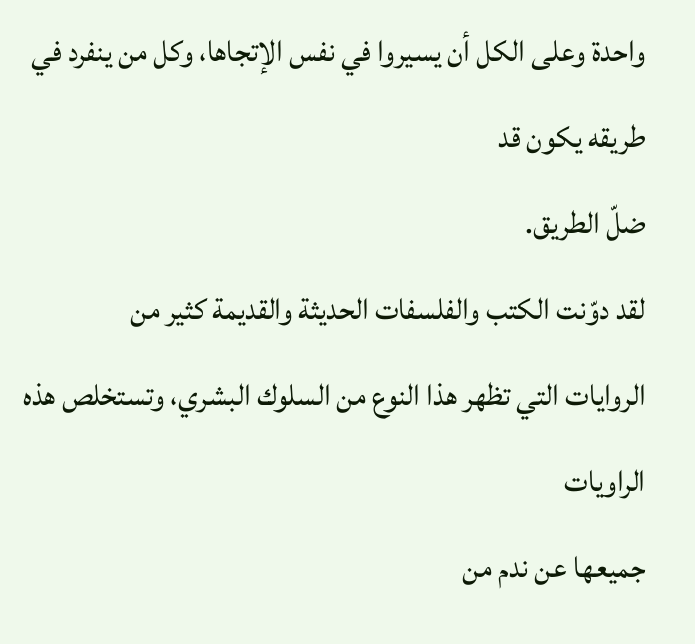واحدة وعلى الكل أن يسيروا في نفس الإتجاها، وكل من ينفرد في طريقه يكون قد
ضلّ الطريق.
لقد دوّنت الكتب والفلسفات الحديثة والقديمة كثير من
الروايات التي تظهر هذا النوع من السلوك البشري، وتستخلص هذه الراويات
جميعها عن ندم من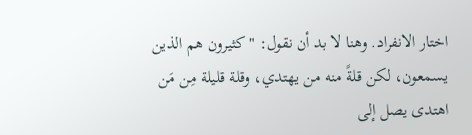اختار الانفراد. وهنا لا بد أن نقول: "كثيرون هم الذين
يسمعون، لكن قلةً منه من يهتدي، وقلة قليلة مِن مَن اهتدى يصل إلى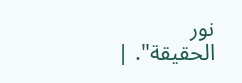نور
الحقيقة". |